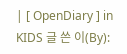| [ OpenDiary ] in KIDS 글 쓴 이(By):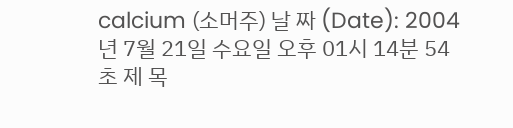calcium (소머주) 날 짜 (Date): 2004년 7월 21일 수요일 오후 01시 14분 54초 제 목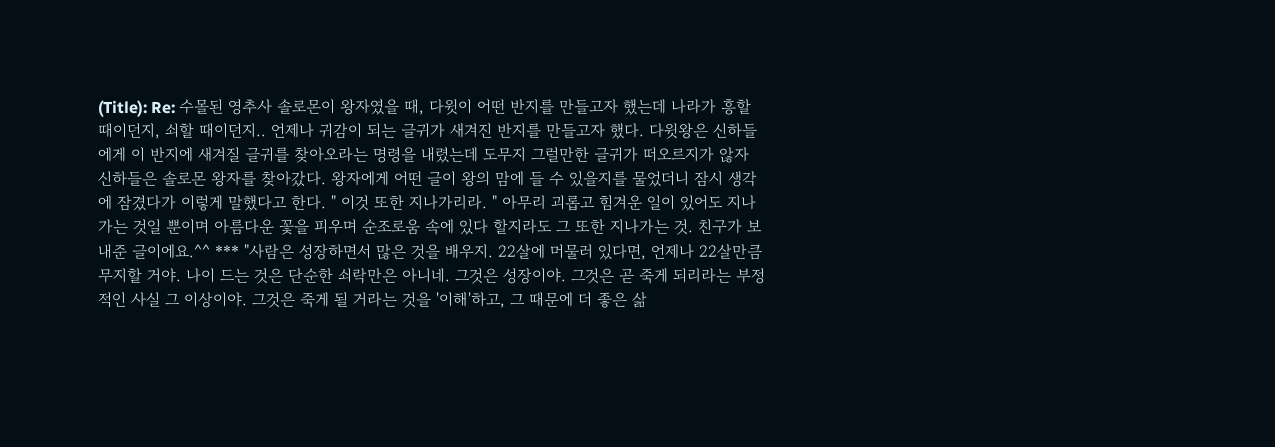(Title): Re: 수몰된 영추사 솔로몬이 왕자였을 때, 다윗이 어떤 반지를 만들고자 했는데 나라가 흥할 때이던지, 쇠할 때이던지.. 언제나 귀감이 되는 글귀가 새겨진 반지를 만들고자 했다. 다윗왕은 신하들에게 이 반지에 새겨질 글귀를 찾아오라는 명령을 내렸는데 도무지 그럴만한 글귀가 떠오르지가 않자 신하들은 솔로몬 왕자를 찾아갔다. 왕자에게 어떤 글이 왕의 맘에 들 수 있을지를 물었더니 잠시 생각에 잠겼다가 이렇게 말했다고 한다. " 이것 또한 지나가리라. " 아무리 괴롭고 힘겨운 일이 있어도 지나가는 것일 뿐이며 아름다운 꽃을 피우며 순조로움 속에 있다 할지라도 그 또한 지나가는 것. 친구가 보내준 글이에요.^^ *** "사람은 성장하면서 많은 것을 배우지. 22살에 머물러 있다면, 언제나 22살만큼 무지할 거야. 나이 드는 것은 단순한 쇠락만은 아니네. 그것은 성장이야. 그것은 곧 죽게 되리라는 부정적인 사실 그 이상이야. 그것은 죽게 될 거라는 것을 '이해'하고, 그 때문에 더 좋은 삶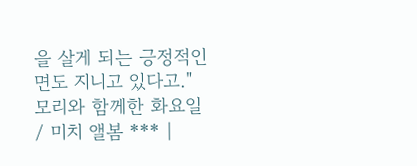을 살게 되는 긍정적인 면도 지니고 있다고." 모리와 함께한 화요일 / 미치 앨봄 *** |